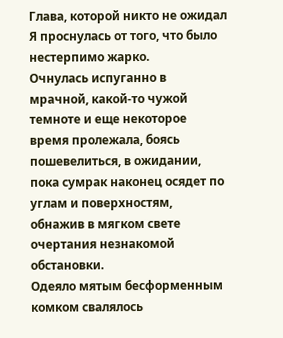Глава, которой никто не ожидал
Я проснулась от того, что было нестерпимо жарко.
Очнулась испуганно в мрачной, какой-то чужой темноте и еще некоторое время пролежала, боясь пошевелиться, в ожидании, пока сумрак наконец осядет по углам и поверхностям, обнажив в мягком свете очертания незнакомой обстановки.
Одеяло мятым бесформенным комком свалялось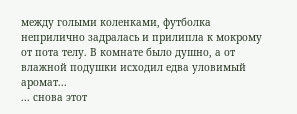между голыми коленками, футболка неприлично задралась и прилипла к мокрому от пота телу. В комнате было душно, а от влажной подушки исходил едва уловимый аромат...
... снова этот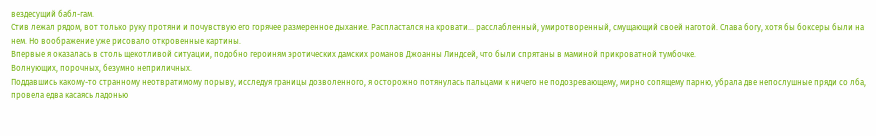вездесущий бабл-гам.
Стив лежал рядом, вот только руку протяни и почувствую его горячее размеренное дыхание. Распластался на кровати... расслабленный, умиротворенный, смущающий своей наготой. Слава богу, хотя бы боксеры были на нем. Но воображение уже рисовало откровенные картины.
Впервые я оказалась в столь щекотливой ситуации, подобно героиням эротических дамских романов Джоанны Линдсей, что были спрятаны в маминой прикроватной тумбочке.
Волнующих, порочных, безумно неприличных.
Поддавшись какому-то странному неотвратимому порыву, исследуя границы дозволенного, я осторожно потянулась пальцами к ничего не подозревающему, мирно сопящему парню, убрала две непослушные пряди со лба, провела едва касаясь ладонью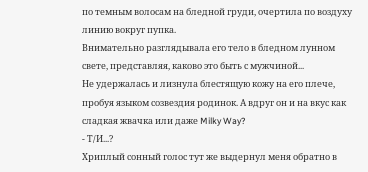по темным волосам на бледной груди, очертила по воздуху линию вокруг пупка.
Внимательно разглядывала его тело в бледном лунном свете, представляя, каково это быть с мужчиной...
Не удержалась и лизнула блестящую кожу на его плече, пробуя языком созвездия родинок. А вдруг он и на вкус как сладкая жвачка или даже Milky Way?
- Т/И...?
Хриплый сонный голос тут же выдернул меня обратно в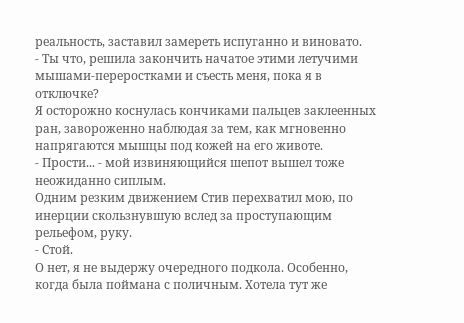реальность, заставил замереть испуганно и виновато.
- Ты что, решила закончить начатое этими летучими мышами-переростками и съесть меня, пока я в отключке?
Я осторожно коснулась кончиками пальцев заклеенных ран, завороженно наблюдая за тем, как мгновенно напрягаются мышцы под кожей на его животе.
- Прости... - мой извиняющийся шепот вышел тоже неожиданно сиплым.
Одним резким движением Стив перехватил мою, по инерции скользнувшую вслед за проступающим рельефом, руку.
- Стой.
О нет, я не выдержу очередного подкола. Особенно, когда была поймана с поличным. Хотела тут же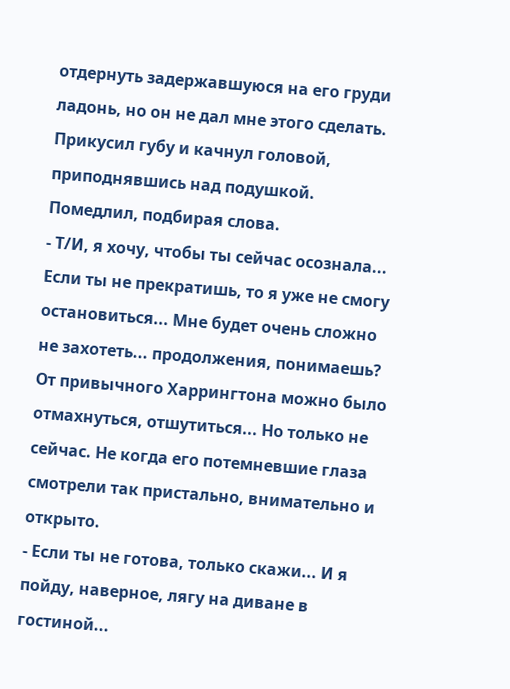отдернуть задержавшуюся на его груди ладонь, но он не дал мне этого сделать.
Прикусил губу и качнул головой, приподнявшись над подушкой. Помедлил, подбирая слова.
- Т/И, я хочу, чтобы ты сейчас осознала... Если ты не прекратишь, то я уже не смогу остановиться... Мне будет очень сложно не захотеть... продолжения, понимаешь?
От привычного Харрингтона можно было отмахнуться, отшутиться... Но только не сейчас. Не когда его потемневшие глаза смотрели так пристально, внимательно и открыто.
- Если ты не готова, только скажи... И я пойду, наверное, лягу на диване в гостиной...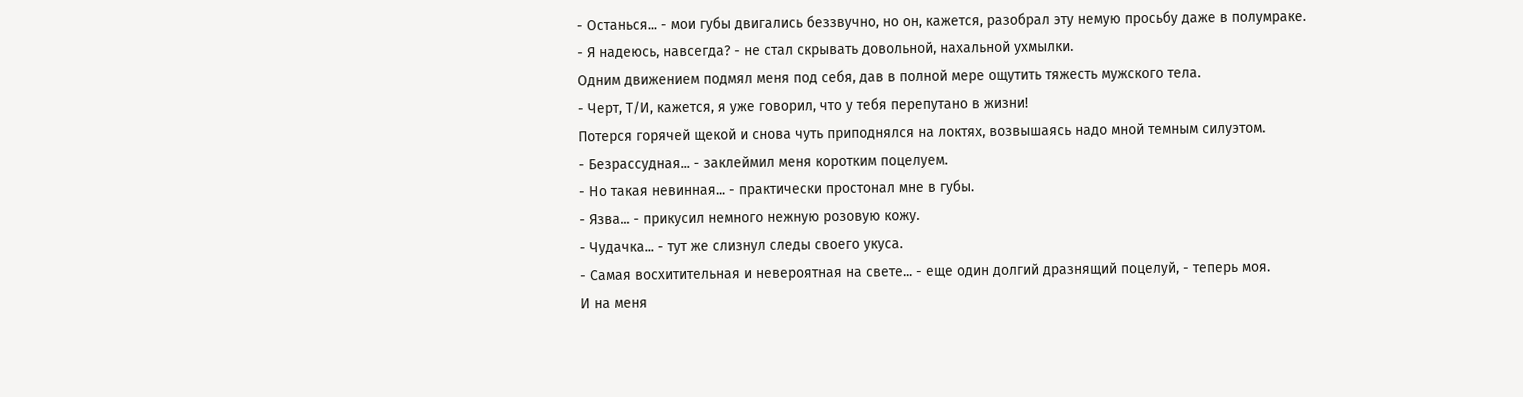- Останься... - мои губы двигались беззвучно, но он, кажется, разобрал эту немую просьбу даже в полумраке.
- Я надеюсь, навсегда? - не стал скрывать довольной, нахальной ухмылки.
Одним движением подмял меня под себя, дав в полной мере ощутить тяжесть мужского тела.
- Черт, Т/И, кажется, я уже говорил, что у тебя перепутано в жизни!
Потерся горячей щекой и снова чуть приподнялся на локтях, возвышаясь надо мной темным силуэтом.
- Безрассудная... - заклеймил меня коротким поцелуем.
- Но такая невинная... - практически простонал мне в губы.
- Язва... - прикусил немного нежную розовую кожу.
- Чудачка... - тут же слизнул следы своего укуса.
- Самая восхитительная и невероятная на свете... - еще один долгий дразнящий поцелуй, - теперь моя.
И на меня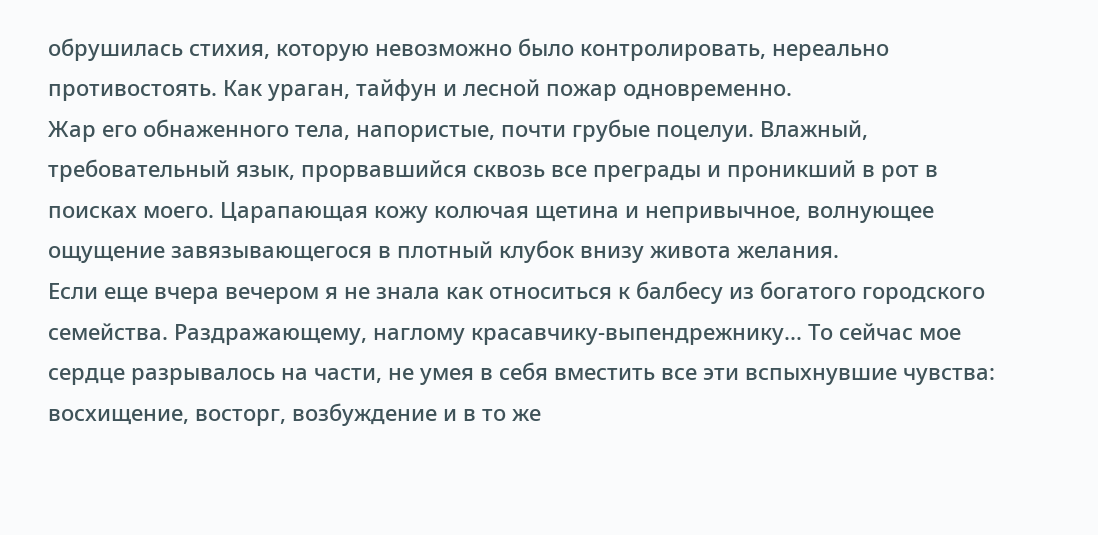обрушилась стихия, которую невозможно было контролировать, нереально противостоять. Как ураган, тайфун и лесной пожар одновременно.
Жар его обнаженного тела, напористые, почти грубые поцелуи. Влажный, требовательный язык, прорвавшийся сквозь все преграды и проникший в рот в поисках моего. Царапающая кожу колючая щетина и непривычное, волнующее ощущение завязывающегося в плотный клубок внизу живота желания.
Если еще вчера вечером я не знала как относиться к балбесу из богатого городского семейства. Раздражающему, наглому красавчику-выпендрежнику... То сейчас мое сердце разрывалось на части, не умея в себя вместить все эти вспыхнувшие чувства: восхищение, восторг, возбуждение и в то же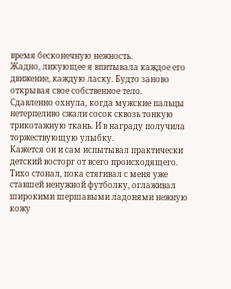время бесконечную нежность.
Жадно, ликующее я впитывала каждое его движение, каждую ласку. Будто заново открывая свое собственное тело.
Сдавленно охнула, когда мужские пальцы нетерпеливо сжали сосок сквозь тонкую трикотажную ткань. И в награду получила торжествующую улыбку.
Кажется он и сам испытывал практически детский восторг от всего происходящего. Тихо стонал, пока стягивал с меня уже ставшей ненужной футболку, оглаживал широкими шершавыми ладонями нежную кожу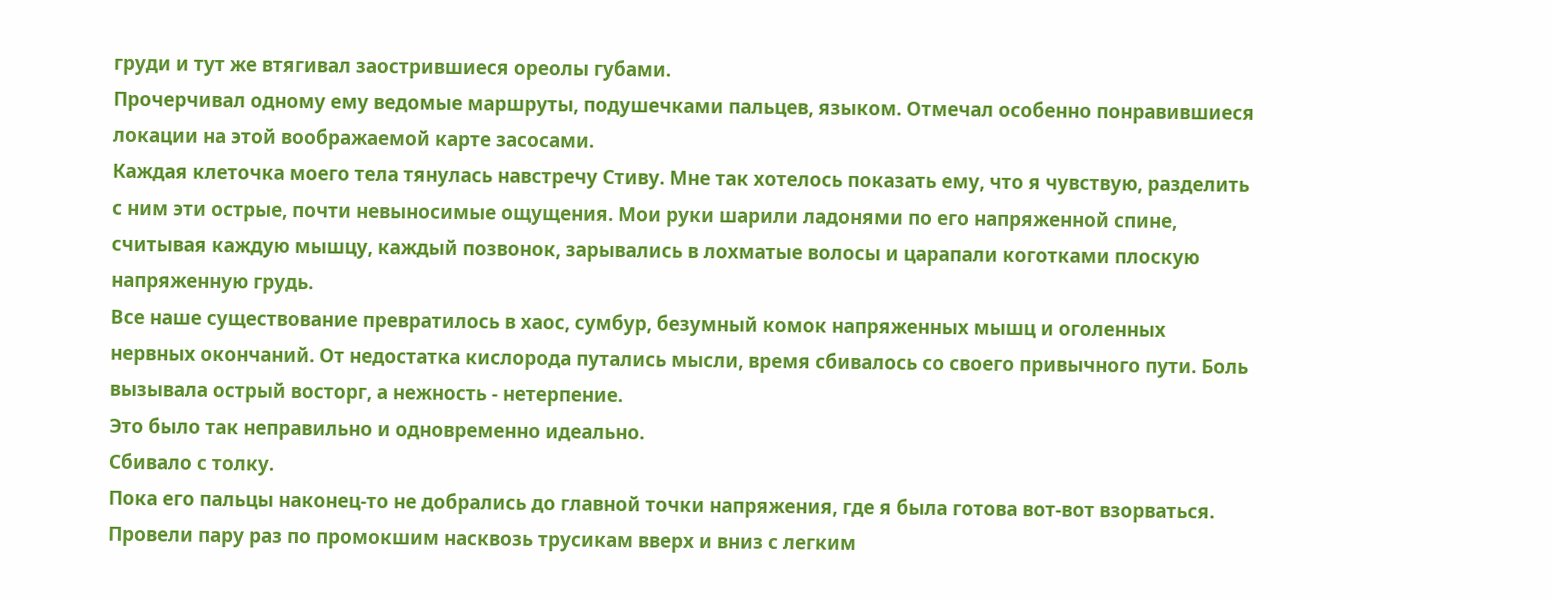груди и тут же втягивал заострившиеся ореолы губами.
Прочерчивал одному ему ведомые маршруты, подушечками пальцев, языком. Отмечал особенно понравившиеся локации на этой воображаемой карте засосами.
Каждая клеточка моего тела тянулась навстречу Стиву. Мне так хотелось показать ему, что я чувствую, разделить с ним эти острые, почти невыносимые ощущения. Мои руки шарили ладонями по его напряженной спине, считывая каждую мышцу, каждый позвонок, зарывались в лохматые волосы и царапали коготками плоскую напряженную грудь.
Все наше существование превратилось в хаос, сумбур, безумный комок напряженных мышц и оголенных нервных окончаний. От недостатка кислорода путались мысли, время сбивалось со своего привычного пути. Боль вызывала острый восторг, а нежность - нетерпение.
Это было так неправильно и одновременно идеально.
Сбивало с толку.
Пока его пальцы наконец-то не добрались до главной точки напряжения, где я была готова вот-вот взорваться.
Провели пару раз по промокшим насквозь трусикам вверх и вниз с легким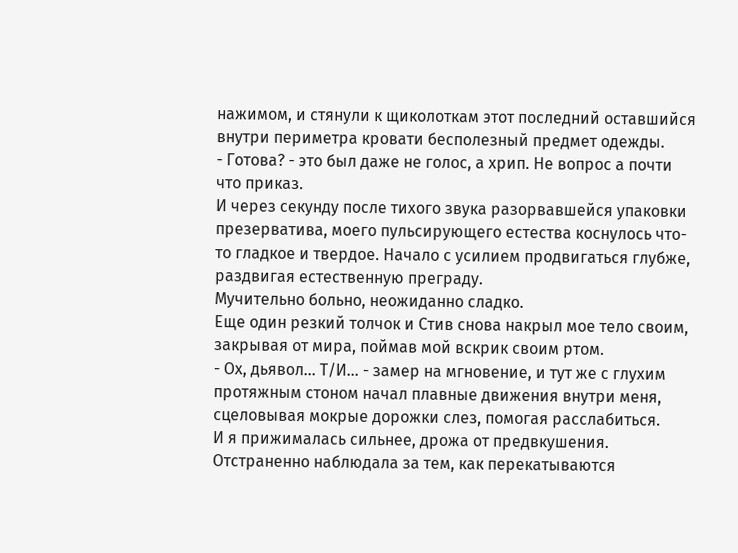нажимом, и стянули к щиколоткам этот последний оставшийся внутри периметра кровати бесполезный предмет одежды.
- Готова? - это был даже не голос, а хрип. Не вопрос а почти что приказ.
И через секунду после тихого звука разорвавшейся упаковки презерватива, моего пульсирующего естества коснулось что-то гладкое и твердое. Начало с усилием продвигаться глубже, раздвигая естественную преграду.
Мучительно больно, неожиданно сладко.
Еще один резкий толчок и Стив снова накрыл мое тело своим, закрывая от мира, поймав мой вскрик своим ртом.
- Ох, дьявол... Т/И... - замер на мгновение, и тут же с глухим протяжным стоном начал плавные движения внутри меня, сцеловывая мокрые дорожки слез, помогая расслабиться.
И я прижималась сильнее, дрожа от предвкушения. Отстраненно наблюдала за тем, как перекатываются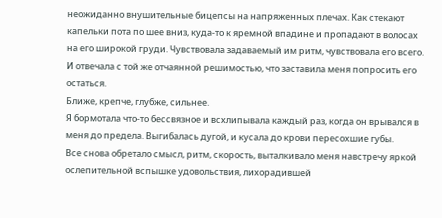неожиданно внушительные бицепсы на напряженных плечах. Как стекают капельки пота по шее вниз, куда-то к яремной впадине и пропадают в волосах на его широкой груди. Чувствовала задаваемый им ритм, чувствовала его всего. И отвечала с той же отчаянной решимостью, что заставила меня попросить его остаться.
Ближе, крепче, глубже, сильнее.
Я бормотала что-то бессвязное и всхлипывала каждый раз, когда он врывался в меня до предела. Выгибалась дугой, и кусала до крови пересохшие губы.
Все снова обретало смысл, ритм, скорость, выталкивало меня навстречу яркой ослепительной вспышке удовольствия, лихорадившей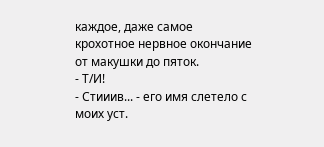каждое, даже самое крохотное нервное окончание от макушки до пяток.
- Т/И!
- Стииив... - его имя слетело с моих уст.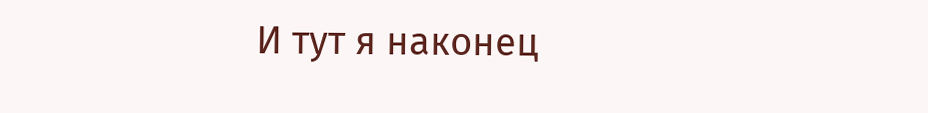И тут я наконец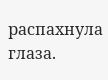распахнула глаза.